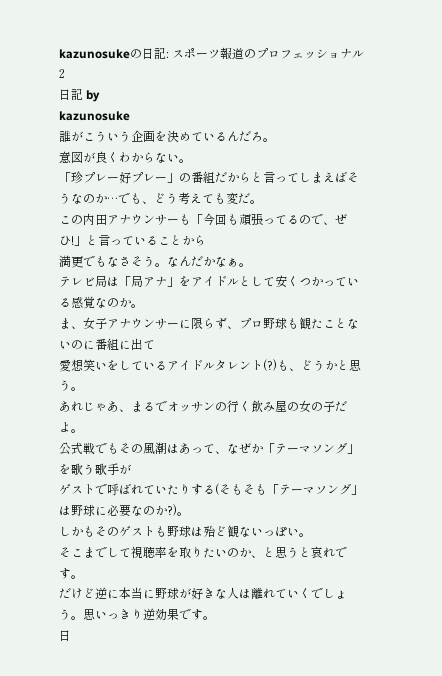kazunosukeの日記: スポーツ報道のプロフェッショナル 2
日記 by
kazunosuke
誰がこういう企画を決めているんだろ。
意図が良くわからない。
「珍プレー好プレー」の番組だからと言ってしまえばそうなのか…でも、どう考えても変だ。
この内田アナウンサーも「今回も頑張ってるので、ぜひ!」と言っていることから
満更でもなさそう。なんだかなぁ。
テレビ局は「局アナ」をアイドルとして安くつかっている感覚なのか。
ま、女子アナウンサーに限らず、プロ野球も観たことないのに番組に出て
愛想笑いをしているアイドルタレント(?)も、どうかと思う。
あれじゃあ、まるでオッサンの行く飲み屋の女の子だよ。
公式戦でもその風潮はあって、なぜか「テーマソング」を歌う歌手が
ゲストで呼ばれていたりする(そもそも「テーマソング」は野球に必要なのか?)。
しかもそのゲストも野球は殆ど観ないっぽい。
そこまでして視聴率を取りたいのか、と思うと哀れです。
だけど逆に本当に野球が好きな人は離れていくでしょう。思いっきり逆効果です。
日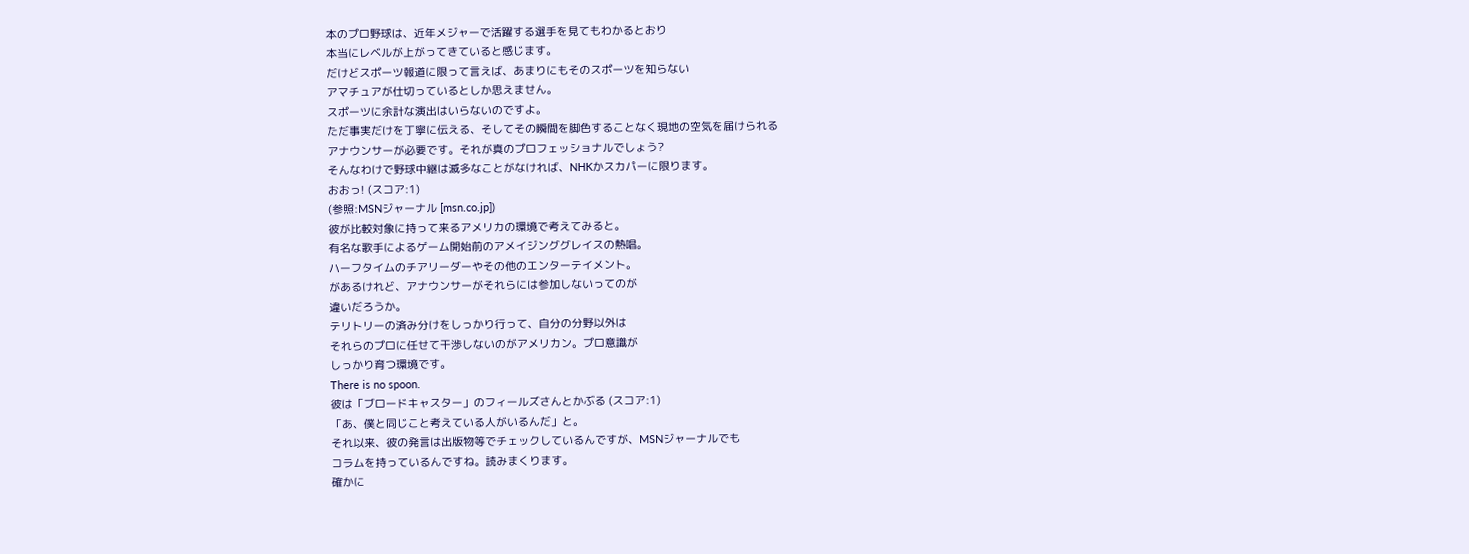本のプロ野球は、近年メジャーで活躍する選手を見てもわかるとおり
本当にレベルが上がってきていると感じます。
だけどスポーツ報道に限って言えば、あまりにもそのスポーツを知らない
アマチュアが仕切っているとしか思えません。
スポーツに余計な演出はいらないのですよ。
ただ事実だけを丁寧に伝える、そしてその瞬間を脚色することなく現地の空気を届けられる
アナウンサーが必要です。それが真のプロフェッショナルでしょう?
そんなわけで野球中継は滅多なことがなければ、NHKかスカパーに限ります。
おおっ! (スコア:1)
(参照:MSNジャーナル [msn.co.jp])
彼が比較対象に持って来るアメリカの環境で考えてみると。
有名な歌手によるゲーム開始前のアメイジンググレイスの熱唱。
ハーフタイムのチアリーダーやその他のエンターテイメント。
があるけれど、アナウンサーがそれらには参加しないってのが
違いだろうか。
テリトリーの済み分けをしっかり行って、自分の分野以外は
それらのプロに任せて干渉しないのがアメリカン。プロ意識が
しっかり育つ環境です。
There is no spoon.
彼は「ブロードキャスター」のフィールズさんとかぶる (スコア:1)
「あ、僕と同じこと考えている人がいるんだ」と。
それ以来、彼の発言は出版物等でチェックしているんですが、MSNジャーナルでも
コラムを持っているんですね。読みまくります。
確かに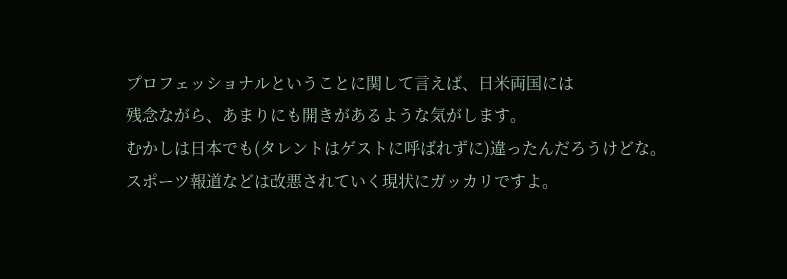プロフェッショナルということに関して言えば、日米両国には
残念ながら、あまりにも開きがあるような気がします。
むかしは日本でも(タレントはゲストに呼ばれずに)違ったんだろうけどな。
スポーツ報道などは改悪されていく現状にガッカリですよ。